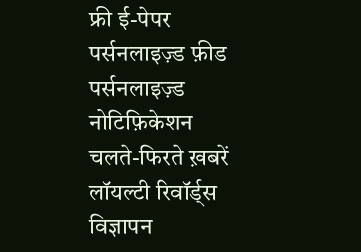फ्री ई-पेपर
पर्सनलाइज़्ड फ़ीड
पर्सनलाइज़्ड नोटिफ़िकेशन
चलते-फिरते ख़बरें
लॉयल्टी रिवॉर्ड्स
विज्ञापन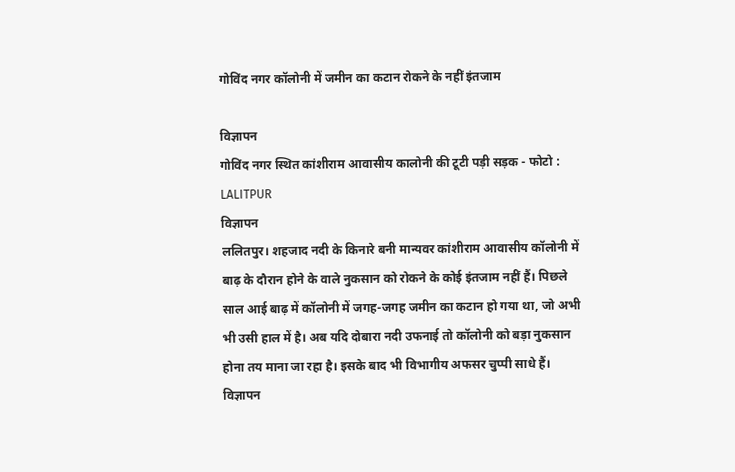गोविंद नगर कॉलोनी में जमीन का कटान रोकने के नहीं इंतजाम

विज्ञापन
गोविंद नगर स्थित कांशीराम आवासीय कालोनी की टूटी पड़ी सड़क - फोटो : LALITPUR
विज्ञापन
ललितपुर। शहजाद नदी के किनारे बनी मान्यवर कांशीराम आवासीय कॉलोनी में बाढ़ के दौरान होने के वाले नुकसान को रोकने के कोई इंतजाम नहीं हैं। पिछले साल आई बाढ़ में कॉलोनी में जगह-जगह जमीन का कटान हो गया था, जो अभी भी उसी हाल में है। अब यदि दोबारा नदी उफनाई तो कॉलोनी को बड़ा नुकसान होना तय माना जा रहा है। इसके बाद भी विभागीय अफसर चुप्पी साधे हैं।
विज्ञापन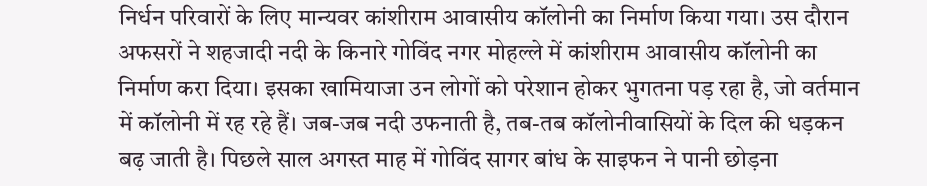निर्धन परिवारों के लिए मान्यवर कांशीराम आवासीय कॉलोनी का निर्माण किया गया। उस दौरान अफसरों ने शहजादी नदी के किनारे गोविंद नगर मोहल्ले में कांशीराम आवासीय कॉलोनी का निर्माण करा दिया। इसका खामियाजा उन लोगों को परेशान होकर भुगतना पड़ रहा है, जो वर्तमान में कॉलोनी में रह रहे हैं। जब-जब नदी उफनाती है, तब-तब कॉलोनीवासियों के दिल की धड़कन बढ़ जाती है। पिछले साल अगस्त माह में गोविंद सागर बांध के साइफन ने पानी छोड़ना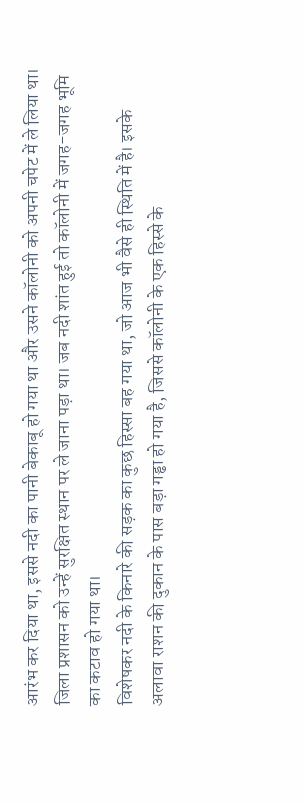आरंभ कर दिया था, इससे नदी का पानी बेकाबू हो गया था और उसने कॉलोनी को अपनी चपेट में ले लिया था। जिला प्रशासन को उन्हें सुरक्षित स्थान पर ले जाना पड़ा था। जब नदी शांत हुई तो कॉलोनी में जगह-जगह भूमि का कटाव हो गया था।
विशेषकर नदी के किनारे की सड़क का कुछ हिस्सा बह गया था, जो आज भी वैसे ही स्थिति में है। इसके अलावा राशन की दुकान के पास बड़ा गड्ढा हो गया है, जिससे कॉलोनी के एक हिस्से के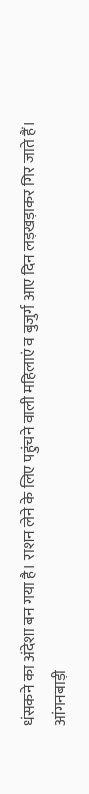धंसकने का अंदेशा बन गया है। राशन लेने के लिए पहुंचने वाली महिलाएं व बुजुर्ग आए दिन लड़खड़ाकर गिर जाते हैं। आंगनबाड़ी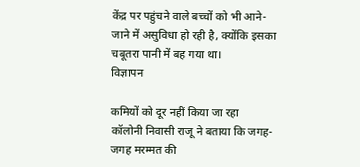केंद्र पर पहुंचने वाले बच्चों को भी आने-जाने में असुविधा हो रही है, क्योंकि इसका चबूतरा पानी में बह गया था।
विज्ञापन

कमियों को दूर नहीं किया जा रहा
कॉलोनी निवासी राजू ने बताया कि जगह-जगह मरम्मत की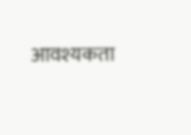आवश्यकता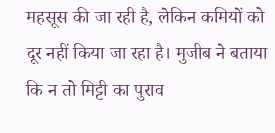महसूस की जा रही है, लेकिन कमियों को दूर नहीं किया जा रहा है। मुजीब ने बताया कि न तो मिट्टी का पुराव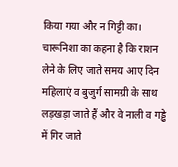किया गया और न गिट्टी का। चारूनिशा का कहना है कि राशन लेने के लिए जाते समय आए दिन महिलाएं व बुजुर्ग सामग्री के साथ लड़खड़ा जाते हैं और वे नाली व गड्ढे में गिर जाते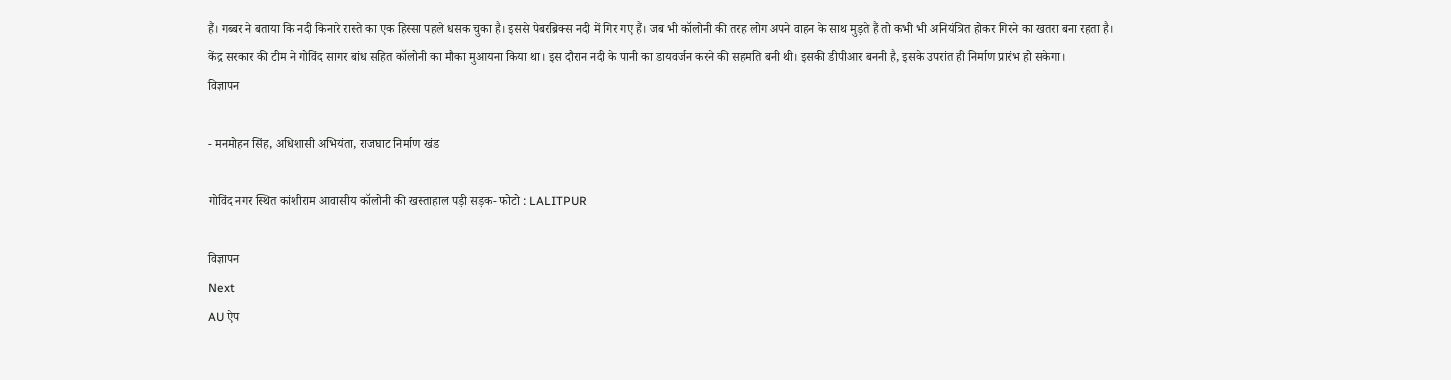हैं। गब्बर ने बताया कि नदी किनारे रास्ते का एक हिस्सा पहले धसक चुका है। इससे पेबरब्रिक्स नदी में गिर गए हैं। जब भी कॉलोनी की तरह लोग अपने वाहन के साथ मुड़ते हैं तो कभी भी अनियंत्रित होकर गिरने का खतरा बना रहता है।
केंद्र सरकार की टीम ने गोविंद सागर बांध सहित कॉलोनी का मौका मुआयना किया था। इस दौरान नदी के पानी का डायवर्जन करने की सहमति बनी थी। इसकी डीपीआर बननी है, इसके उपरांत ही निर्माण प्रारंभ हो सकेगा।
विज्ञापन

- मनमोहन सिंह, अधिशासी अभियंता, राजघाट निर्माण खंड

गोविंद नगर स्थित कांशीराम आवासीय कॉलोनी की खस्ताहाल पड़ी सड़क- फोटो : LALITPUR

विज्ञापन
Next
AU ऐप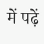में पढ़ें